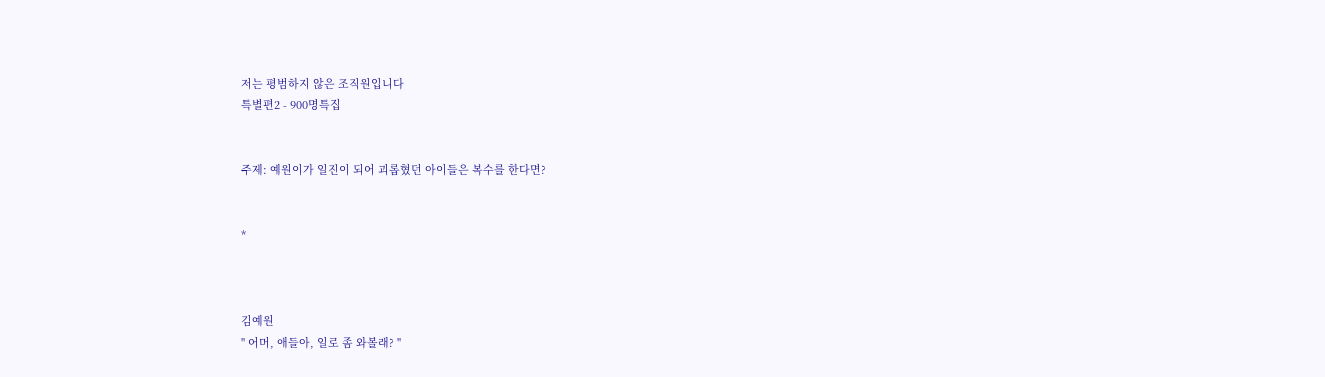저는 평범하지 않은 조직원입니다
특별편2 - 900명특집


주제: 예원이가 일진이 되어 괴롭혔던 아이들은 복수를 한다면?


*



김예원
" 어머, 애들아, 일로 좀 와볼래? "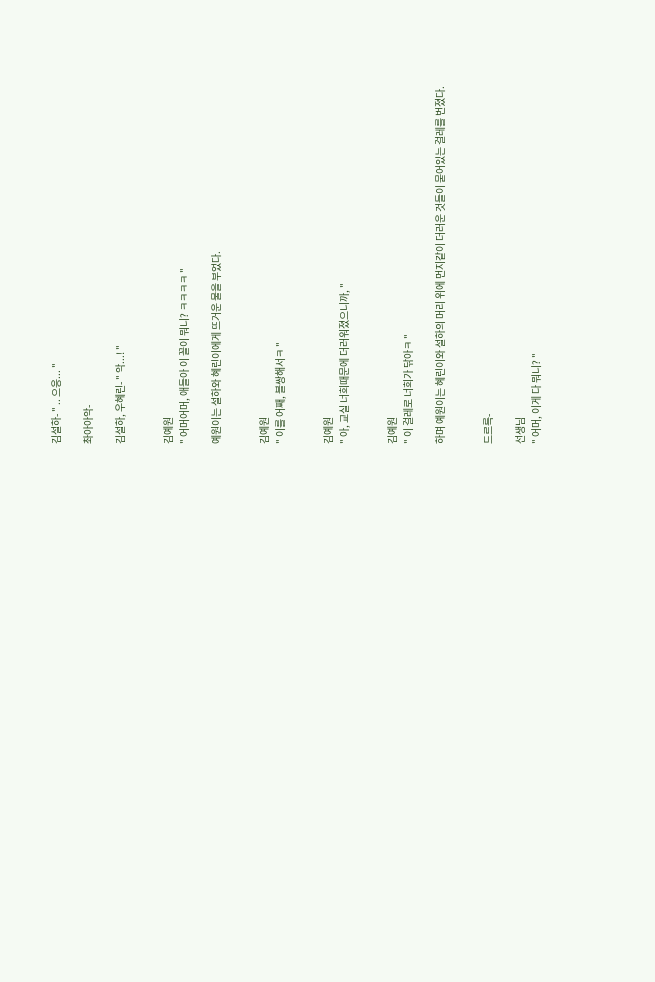김설하- " .. 으응... "

촤아아악-

김설하, 우혜린- " 악...! "


김예원
" 어머어머, 애들아 이 꼴이 뭐니? ㅋㅋㅋㅋ "

예원이는 설하와 혜린이에게 뜨거운 물을 부었다.


김예원
" 이를 어째, 블쌍해서ㅋ "


김예원
" 아, 교실 너희때문에 더러워졌으니까, "


김예원
" 이 걸레로 너희가 닦아ㅋ "

하며 예원이는 혜린이와 설하의 머리 위에 먼지같이 더러운 것들이 묻어있는 걸레를 번졌다.


드르륵-

선생님
" 어머, 이게 다 뭐니? "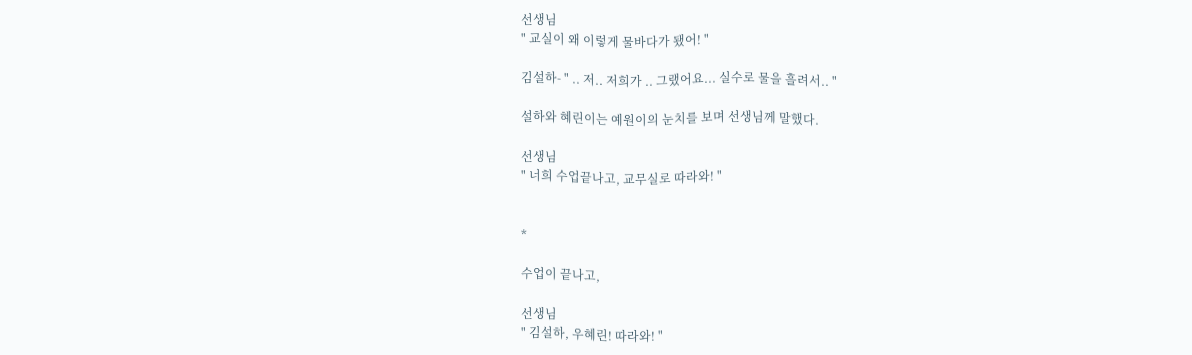선생님
" 교실이 왜 이렇게 물바다가 됐어! "

김설하- " .. 저.. 저희가 .. 그랬어요... 실수로 물을 흘려서.. "

설하와 혜린이는 예원이의 눈치를 보며 선생님께 말했다.

선생님
" 너희 수업끝나고, 교무실로 따라와! "


*

수업이 끝나고,

선생님
" 김설하, 우혜린! 따라와! "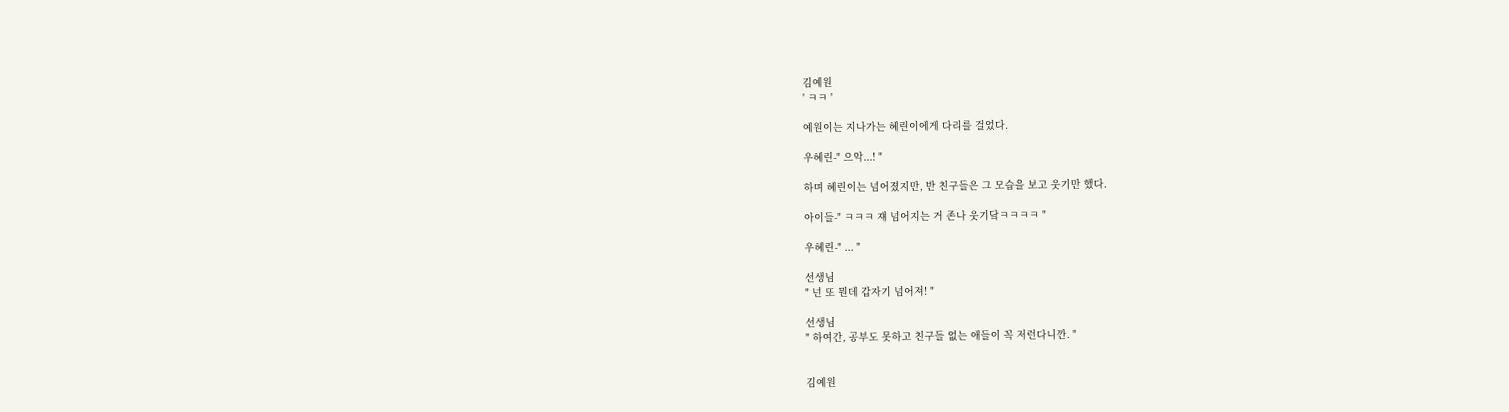김예원
' ㅋㅋ '

예원이는 지나가는 혜린이에게 다리를 걸었다.

우혜린-" 으악...! "

하며 혜린이는 넘어졌지만, 반 친구들은 그 모습을 보고 웃기만 했다.

아이들-" ㅋㅋㅋ 쟤 넘어지는 거 존나 웃기닼ㅋㅋㅋㅋ "

우혜린-" ... "

선생님
" 넌 또 뭔데 갑자기 넘어져! "

선생님
" 하여간, 공부도 못하고 친구들 없는 애들이 꼭 저런다니깐. "


김예원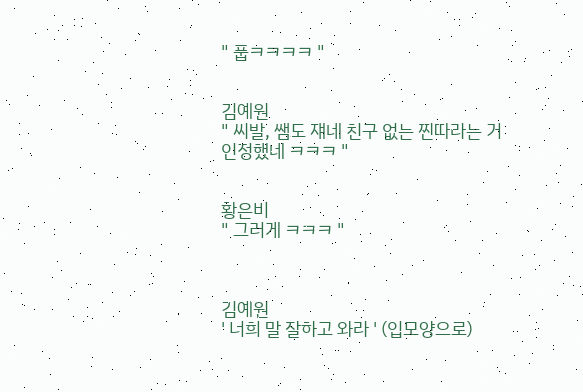" 풉ㅋㅋㅋㅋ "


김예원
" 씨발, 쌤도 쟤네 친구 없는 찐따라는 거 인정했네 ㅋㅋㅋ "


황은비
" 그러게 ㅋㅋㅋ "



김예원
' 너희 말 잘하고 와라 ' (입모양으로)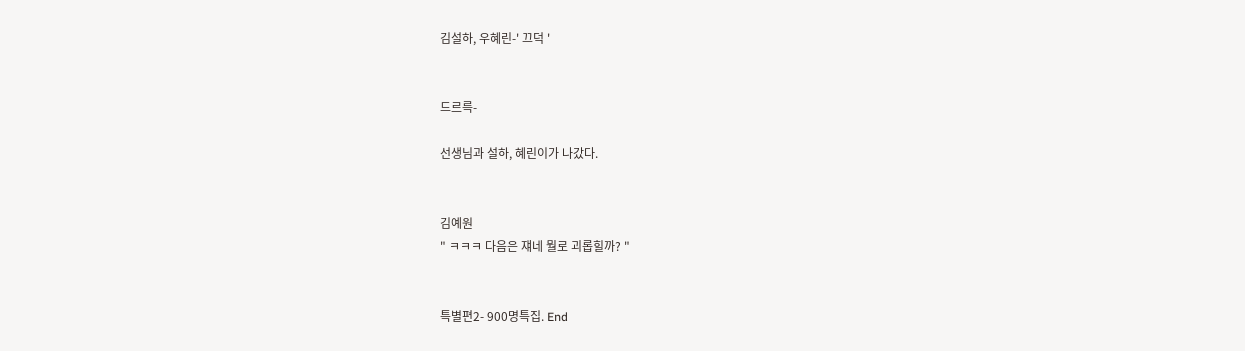김설하, 우혜린-' 끄덕 '


드르륵-

선생님과 설하, 혜린이가 나갔다.


김예원
" ㅋㅋㅋ 다음은 쟤네 뭘로 괴롭힐까? "


특별편2- 900명특집. End